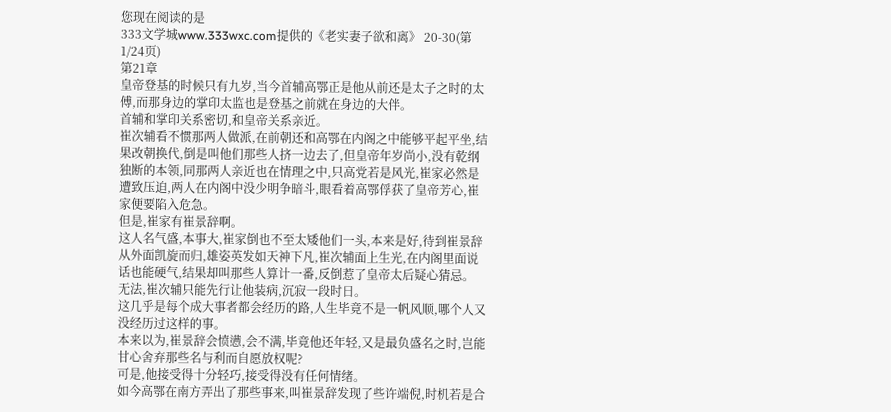您现在阅读的是
333文学城www.333wxc.com提供的《老实妻子欲和离》 20-30(第1/24页)
第21章
皇帝登基的时候只有九岁,当今首辅高鄂正是他从前还是太子之时的太傅,而那身边的掌印太监也是登基之前就在身边的大伴。
首辅和掌印关系密切,和皇帝关系亲近。
崔次辅看不惯那两人做派,在前朝还和高鄂在内阁之中能够平起平坐,结果改朝换代,倒是叫他们那些人挤一边去了,但皇帝年岁尚小,没有乾纲独断的本领,同那两人亲近也在情理之中,只高党若是风光,崔家必然是遭致压迫,两人在内阁中没少明争暗斗,眼看着高鄂俘获了皇帝芳心,崔家便要陷入危急。
但是,崔家有崔景辞啊。
这人名气盛,本事大,崔家倒也不至太矮他们一头,本来是好,待到崔景辞从外面凯旋而归,雄姿英发如天神下凡,崔次辅面上生光,在内阁里面说话也能硬气,结果却叫那些人算计一番,反倒惹了皇帝太后疑心猜忌。
无法,崔次辅只能先行让他装病,沉寂一段时日。
这几乎是每个成大事者都会经历的路,人生毕竟不是一帆风顺,哪个人又没经历过这样的事。
本来以为,崔景辞会愤懑,会不满,毕竟他还年轻,又是最负盛名之时,岂能甘心舍弃那些名与利而自愿放权呢?
可是,他接受得十分轻巧,接受得没有任何情绪。
如今高鄂在南方弄出了那些事来,叫崔景辞发现了些许端倪,时机若是合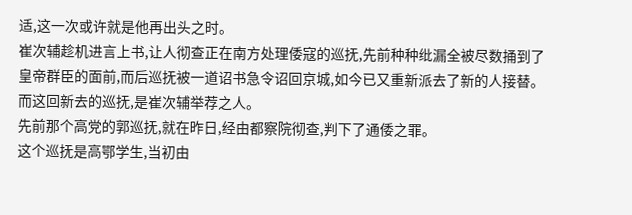适,这一次或许就是他再出头之时。
崔次辅趁机进言上书,让人彻查正在南方处理倭寇的巡抚,先前种种纰漏全被尽数捅到了皇帝群臣的面前,而后巡抚被一道诏书急令诏回京城,如今已又重新派去了新的人接替。
而这回新去的巡抚,是崔次辅举荐之人。
先前那个高党的郭巡抚,就在昨日,经由都察院彻查,判下了通倭之罪。
这个巡抚是高鄂学生,当初由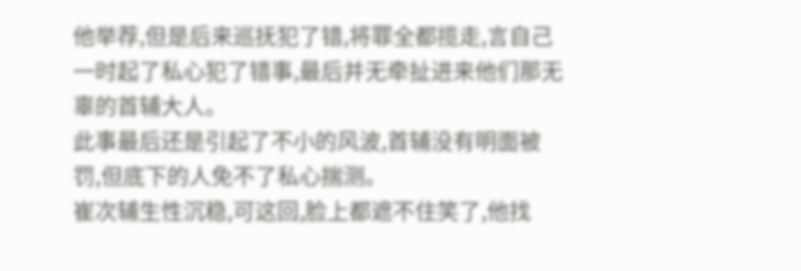他举荐,但是后来巡抚犯了错,将罪全都揽走,言自己一时起了私心犯了错事,最后并无牵扯进来他们那无辜的首辅大人。
此事最后还是引起了不小的风波,首辅没有明面被罚,但底下的人免不了私心揣测。
崔次辅生性沉稳,可这回,脸上都遮不住笑了,他找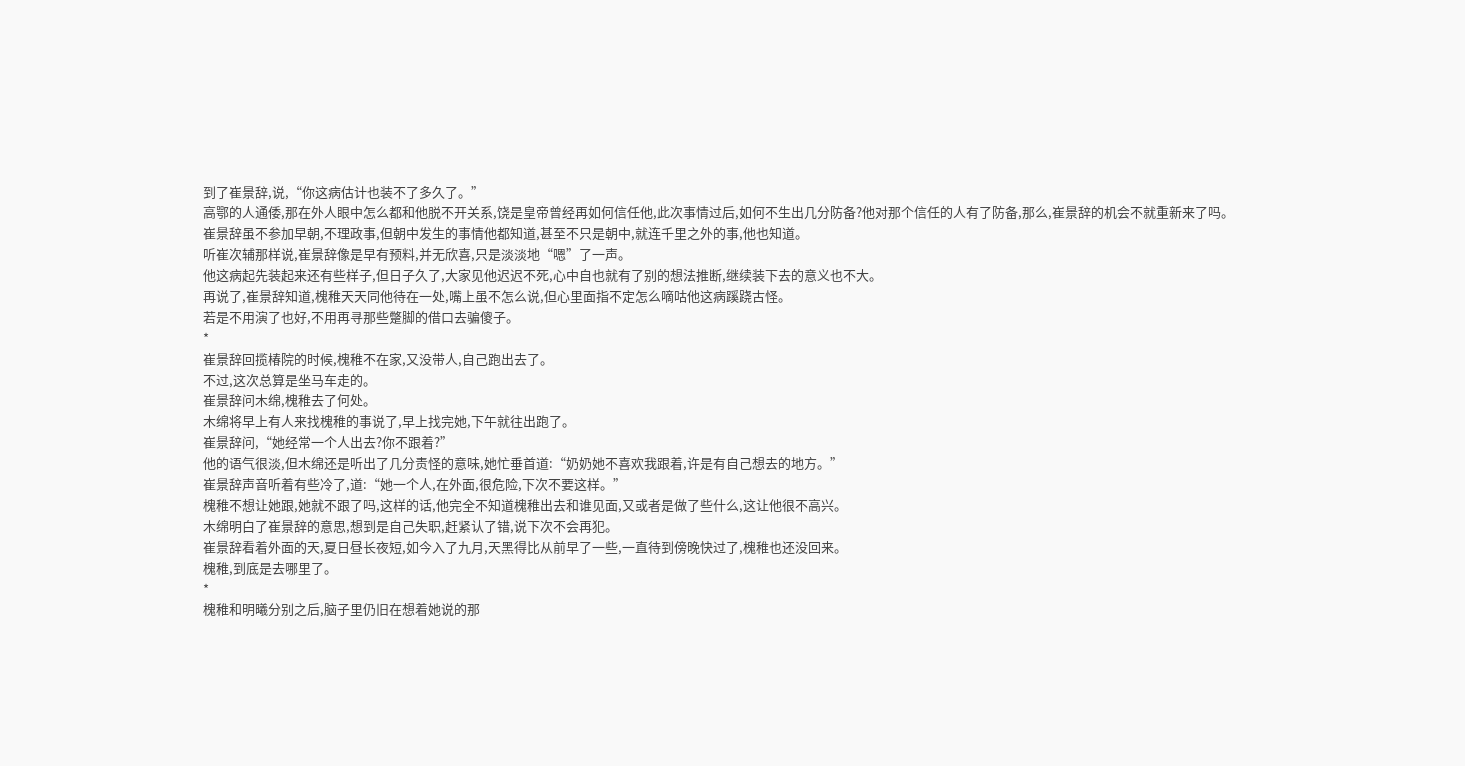到了崔景辞,说,“你这病估计也装不了多久了。”
高鄂的人通倭,那在外人眼中怎么都和他脱不开关系,饶是皇帝曾经再如何信任他,此次事情过后,如何不生出几分防备?他对那个信任的人有了防备,那么,崔景辞的机会不就重新来了吗。
崔景辞虽不参加早朝,不理政事,但朝中发生的事情他都知道,甚至不只是朝中,就连千里之外的事,他也知道。
听崔次辅那样说,崔景辞像是早有预料,并无欣喜,只是淡淡地“嗯”了一声。
他这病起先装起来还有些样子,但日子久了,大家见他迟迟不死,心中自也就有了别的想法推断,继续装下去的意义也不大。
再说了,崔景辞知道,槐稚天天同他待在一处,嘴上虽不怎么说,但心里面指不定怎么嘀咕他这病蹊跷古怪。
若是不用演了也好,不用再寻那些蹩脚的借口去骗傻子。
*
崔景辞回揽椿院的时候,槐稚不在家,又没带人,自己跑出去了。
不过,这次总算是坐马车走的。
崔景辞问木绵,槐稚去了何处。
木绵将早上有人来找槐稚的事说了,早上找完她,下午就往出跑了。
崔景辞问,“她经常一个人出去?你不跟着?”
他的语气很淡,但木绵还是听出了几分责怪的意味,她忙垂首道:“奶奶她不喜欢我跟着,许是有自己想去的地方。”
崔景辞声音听着有些冷了,道:“她一个人,在外面,很危险,下次不要这样。”
槐稚不想让她跟,她就不跟了吗,这样的话,他完全不知道槐稚出去和谁见面,又或者是做了些什么,这让他很不高兴。
木绵明白了崔景辞的意思,想到是自己失职,赶紧认了错,说下次不会再犯。
崔景辞看着外面的天,夏日昼长夜短,如今入了九月,天黑得比从前早了一些,一直待到傍晚快过了,槐稚也还没回来。
槐稚,到底是去哪里了。
*
槐稚和明曦分别之后,脑子里仍旧在想着她说的那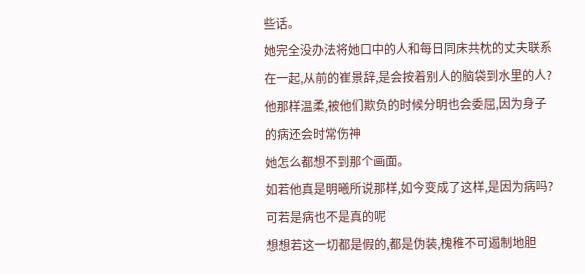些话。
她完全没办法将她口中的人和每日同床共枕的丈夫联系在一起,从前的崔景辞,是会按着别人的脑袋到水里的人?他那样温柔,被他们欺负的时候分明也会委屈,因为身子的病还会时常伤神
她怎么都想不到那个画面。
如若他真是明曦所说那样,如今变成了这样,是因为病吗?
可若是病也不是真的呢
想想若这一切都是假的,都是伪装,槐稚不可遏制地胆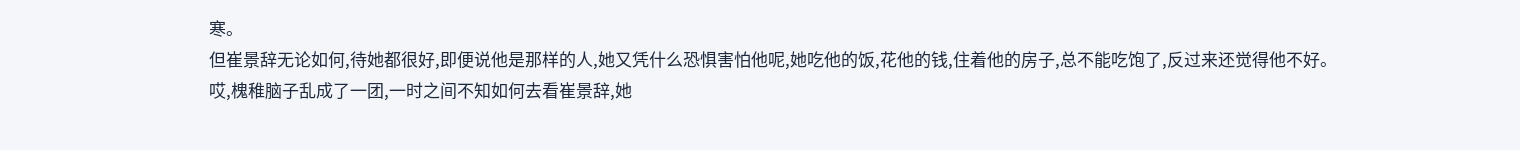寒。
但崔景辞无论如何,待她都很好,即便说他是那样的人,她又凭什么恐惧害怕他呢,她吃他的饭,花他的钱,住着他的房子,总不能吃饱了,反过来还觉得他不好。
哎,槐稚脑子乱成了一团,一时之间不知如何去看崔景辞,她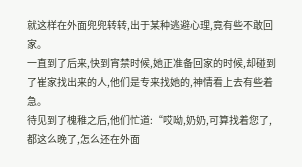就这样在外面兜兜转转,出于某种逃避心理,竟有些不敢回家。
一直到了后来,快到宵禁时候,她正准备回家的时候,却碰到了崔家找出来的人,他们是专来找她的,神情看上去有些着急。
待见到了槐稚之后,他们忙道:“哎呦,奶奶,可算找着您了,都这么晚了,怎么还在外面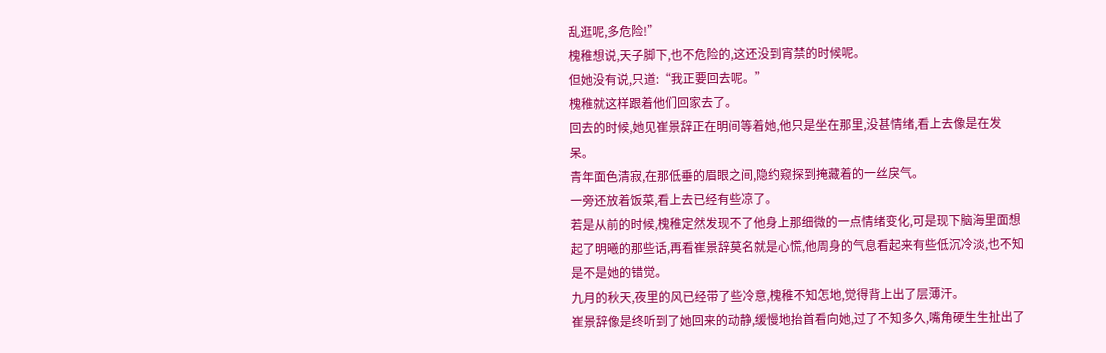乱逛呢,多危险!”
槐稚想说,天子脚下,也不危险的,这还没到宵禁的时候呢。
但她没有说,只道:“我正要回去呢。”
槐稚就这样跟着他们回家去了。
回去的时候,她见崔景辞正在明间等着她,他只是坐在那里,没甚情绪,看上去像是在发呆。
青年面色清寂,在那低垂的眉眼之间,隐约窥探到掩藏着的一丝戾气。
一旁还放着饭菜,看上去已经有些凉了。
若是从前的时候,槐稚定然发现不了他身上那细微的一点情绪变化,可是现下脑海里面想起了明曦的那些话,再看崔景辞莫名就是心慌,他周身的气息看起来有些低沉冷淡,也不知是不是她的错觉。
九月的秋天,夜里的风已经带了些冷意,槐稚不知怎地,觉得背上出了层薄汗。
崔景辞像是终听到了她回来的动静,缓慢地抬首看向她,过了不知多久,嘴角硬生生扯出了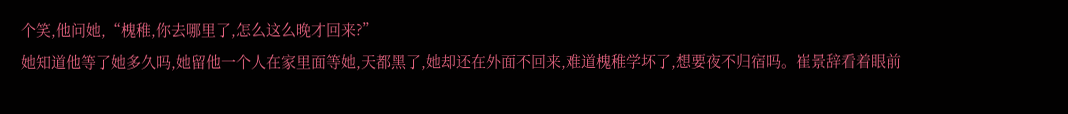个笑,他问她,“槐稚,你去哪里了,怎么这么晚才回来?”
她知道他等了她多久吗,她留他一个人在家里面等她,天都黑了,她却还在外面不回来,难道槐稚学坏了,想要夜不归宿吗。崔景辞看着眼前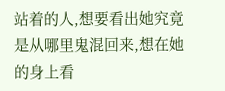站着的人,想要看出她究竟是从哪里鬼混回来,想在她的身上看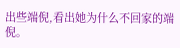出些端倪,看出她为什么不回家的端倪。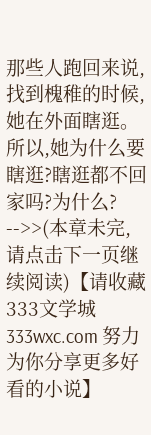那些人跑回来说,找到槐稚的时候,她在外面瞎逛。
所以,她为什么要瞎逛?瞎逛都不回家吗?为什么?
-->>(本章未完,请点击下一页继续阅读)【请收藏333文学城 333wxc.com 努力为你分享更多好看的小说】